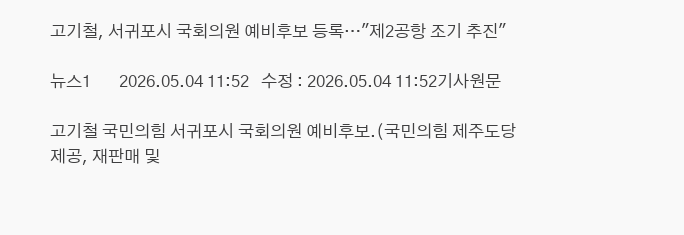고기철, 서귀포시 국회의원 예비후보 등록…"제2공항 조기 추진"

뉴스1       2026.05.04 11:52   수정 : 2026.05.04 11:52기사원문

고기철 국민의힘 서귀포시 국회의원 예비후보.(국민의힘 제주도당 제공, 재판매 및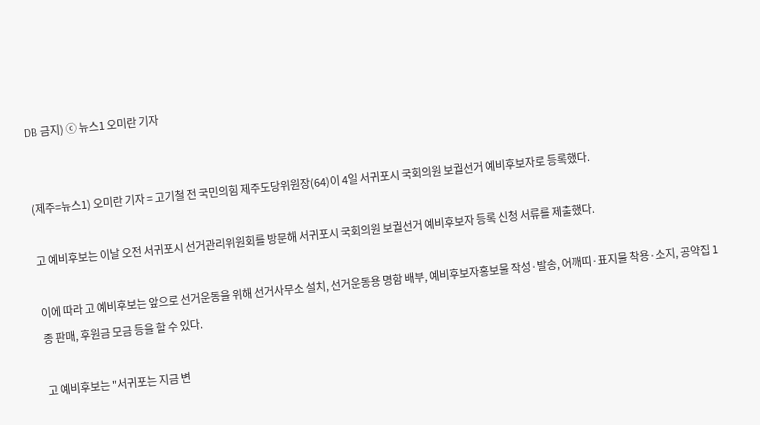DB 금지) ⓒ 뉴스1 오미란 기자


(제주=뉴스1) 오미란 기자 = 고기철 전 국민의힘 제주도당위원장(64)이 4일 서귀포시 국회의원 보궐선거 예비후보자로 등록했다.

고 예비후보는 이날 오전 서귀포시 선거관리위원회를 방문해 서귀포시 국회의원 보궐선거 예비후보자 등록 신청 서류를 제출했다.

이에 따라 고 예비후보는 앞으로 선거운동을 위해 선거사무소 설치, 선거운동용 명함 배부, 예비후보자홍보물 작성·발송, 어깨띠·표지물 착용·소지, 공약집 1종 판매, 후원금 모금 등을 할 수 있다.

고 예비후보는 "서귀포는 지금 변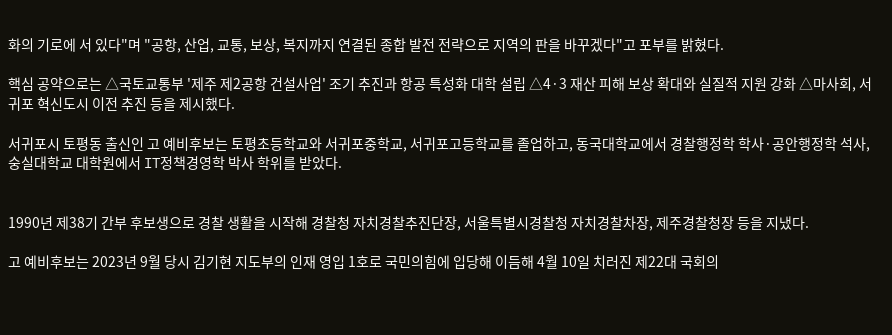화의 기로에 서 있다"며 "공항, 산업, 교통, 보상, 복지까지 연결된 종합 발전 전략으로 지역의 판을 바꾸겠다"고 포부를 밝혔다.

핵심 공약으로는 △국토교통부 '제주 제2공항 건설사업' 조기 추진과 항공 특성화 대학 설립 △4·3 재산 피해 보상 확대와 실질적 지원 강화 △마사회, 서귀포 혁신도시 이전 추진 등을 제시했다.

서귀포시 토평동 출신인 고 예비후보는 토평초등학교와 서귀포중학교, 서귀포고등학교를 졸업하고, 동국대학교에서 경찰행정학 학사·공안행정학 석사, 숭실대학교 대학원에서 IT정책경영학 박사 학위를 받았다.


1990년 제38기 간부 후보생으로 경찰 생활을 시작해 경찰청 자치경찰추진단장, 서울특별시경찰청 자치경찰차장, 제주경찰청장 등을 지냈다.

고 예비후보는 2023년 9월 당시 김기현 지도부의 인재 영입 1호로 국민의힘에 입당해 이듬해 4월 10일 치러진 제22대 국회의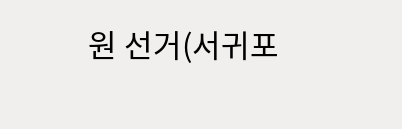원 선거(서귀포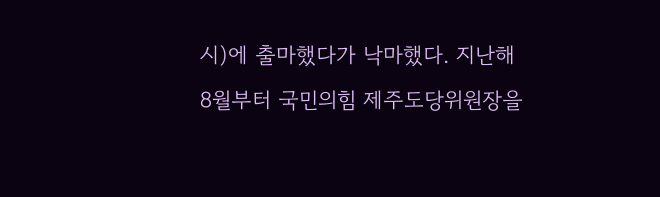시)에 출마했다가 낙마했다. 지난해 8월부터 국민의힘 제주도당위원장을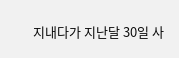지내다가 지난달 30일 사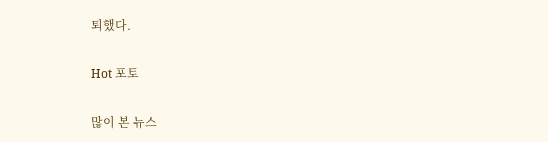퇴했다.

Hot 포토

많이 본 뉴스